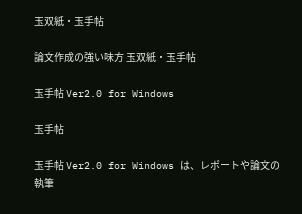玉双紙・玉手帖

論文作成の強い味方 玉双紙・玉手帖

玉手帖 Ver2.0 for Windows

玉手帖

玉手帖 Ver2.0 for Windows は、レポートや論文の執筆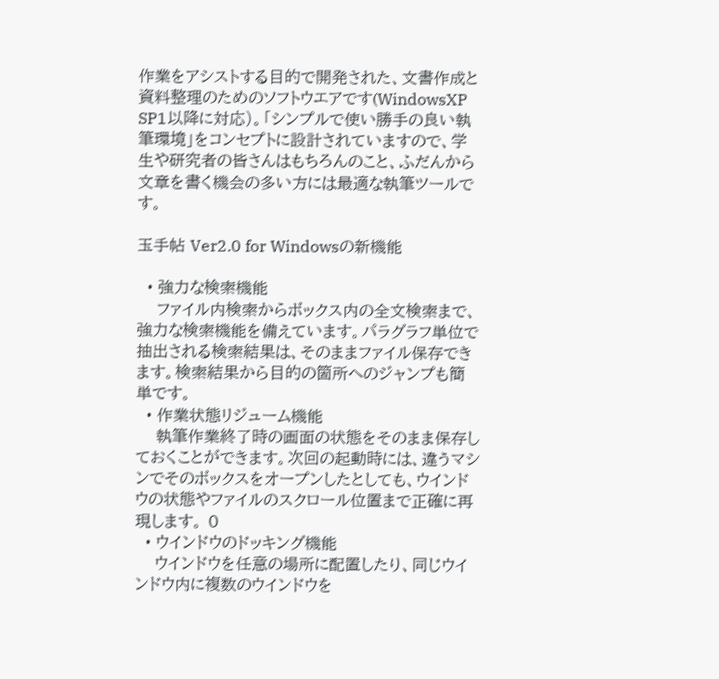作業をアシストする目的で開発された、文書作成と資料整理のためのソフトウエアです(WindowsXP SP1以降に対応)。「シンプルで使い勝手の良い執筆環境」をコンセプトに設計されていますので、学生や研究者の皆さんはもちろんのこと、ふだんから文章を書く機会の多い方には最適な執筆ツールです。

玉手帖 Ver2.0 for Windowsの新機能

  • 強力な検索機能
    ファイル内検索からボックス内の全文検索まで、強力な検索機能を備えています。パラグラフ単位で抽出される検索結果は、そのままファイル保存できます。検索結果から目的の箇所へのジャンプも簡単です。
  • 作業状態リジューム機能
    執筆作業終了時の画面の状態をそのまま保存しておくことができます。次回の起動時には、違うマシンでそのボックスをオープンしたとしても、ウインドウの状態やファイルのスクロール位置まで正確に再現します。 0
  • ウインドウのドッキング機能
    ウインドウを任意の場所に配置したり、同じウインドウ内に複数のウインドウを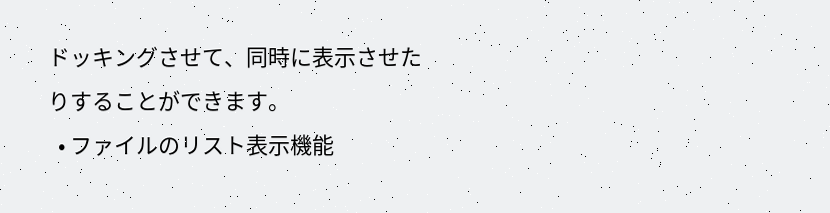ドッキングさせて、同時に表示させたりすることができます。
  • ファイルのリスト表示機能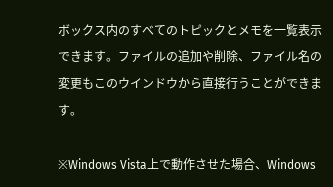ボックス内のすべてのトピックとメモを一覧表示できます。ファイルの追加や削除、ファイル名の変更もこのウインドウから直接行うことができます。

※Windows Vista上で動作させた場合、Windows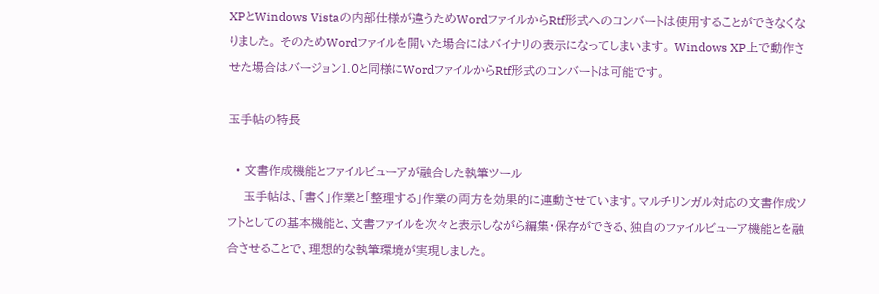XPとWindows Vistaの内部仕様が違うためWordファイルからRtf形式へのコンバートは使用することができなくなりました。 そのためWordファイルを開いた場合にはバイナリの表示になってしまいます。 Windows XP上で動作させた場合はバージョン1.0と同様にWordファイルからRtf形式のコンバートは可能です。

玉手帖の特長

  • 文書作成機能とファイルビューアが融合した執筆ツール
    玉手帖は、「書く」作業と「整理する」作業の両方を効果的に連動させています。マルチリンガル対応の文書作成ソフトとしての基本機能と、文書ファイルを次々と表示しながら編集・保存ができる、独自のファイルビューア機能とを融合させることで、理想的な執筆環境が実現しました。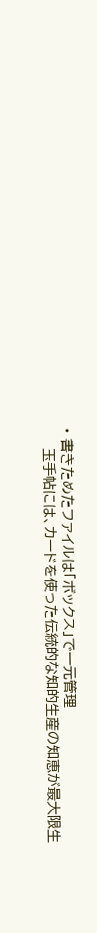• 書きためたファイルは「ボックス」で一元管理
    玉手帖には、カードを使った伝統的な知的生産の知恵が最大限生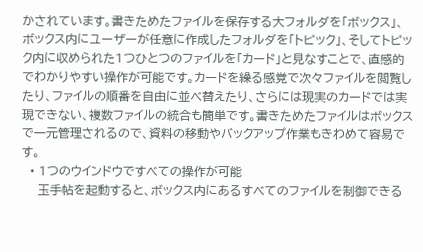かされています。書きためたファイルを保存する大フォルダを「ボックス」、ボックス内にユーザーが任意に作成したフォルダを「トピック」、そしてトピック内に収められた1つひとつのファイルを「カード」と見なすことで、直感的でわかりやすい操作が可能です。カードを繰る感覚で次々ファイルを閲覧したり、ファイルの順番を自由に並べ替えたり、さらには現実のカードでは実現できない、複数ファイルの統合も簡単です。書きためたファイルはボックスで一元管理されるので、資料の移動やバックアップ作業もきわめて容易です。
  • 1つのウインドウですべての操作が可能
    玉手帖を起動すると、ボックス内にあるすべてのファイルを制御できる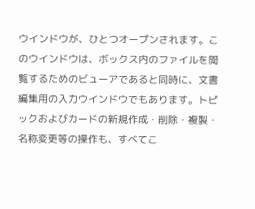ウインドウが、ひとつオープンされます。このウインドウは、ボックス内のファイルを閲覧するためのビューアであると同時に、文書編集用の入力ウインドウでもあります。トピックおよびカードの新規作成・削除・複製・名称変更等の操作も、すべてこ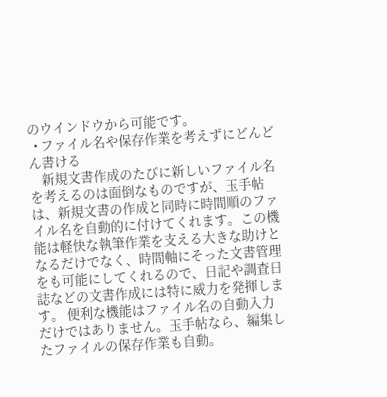のウインドウから可能です。
  • ファイル名や保存作業を考えずにどんどん書ける
    新規文書作成のたびに新しいファイル名を考えるのは面倒なものですが、玉手帖は、新規文書の作成と同時に時間順のファイル名を自動的に付けてくれます。この機能は軽快な執筆作業を支える大きな助けとなるだけでなく、時間軸にそった文書管理をも可能にしてくれるので、日記や調査日誌などの文書作成には特に威力を発揮します。 便利な機能はファイル名の自動入力だけではありません。玉手帖なら、編集したファイルの保存作業も自動。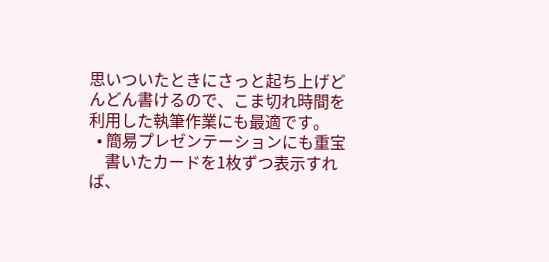思いついたときにさっと起ち上げどんどん書けるので、こま切れ時間を利用した執筆作業にも最適です。
  • 簡易プレゼンテーションにも重宝
    書いたカードを1枚ずつ表示すれば、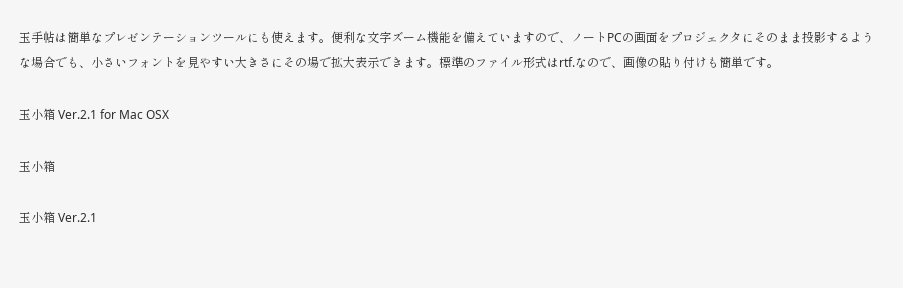玉手帖は簡単なプレゼンテーションツールにも使えます。便利な文字ズーム機能を備えていますので、ノートPCの画面をプロジェクタにそのまま投影するような場合でも、小さいフォントを見やすい大きさにその場で拡大表示できます。標準のファイル形式はrtf.なので、画像の貼り付けも簡単です。

玉小箱 Ver.2.1 for Mac OSX

玉小箱

玉小箱 Ver.2.1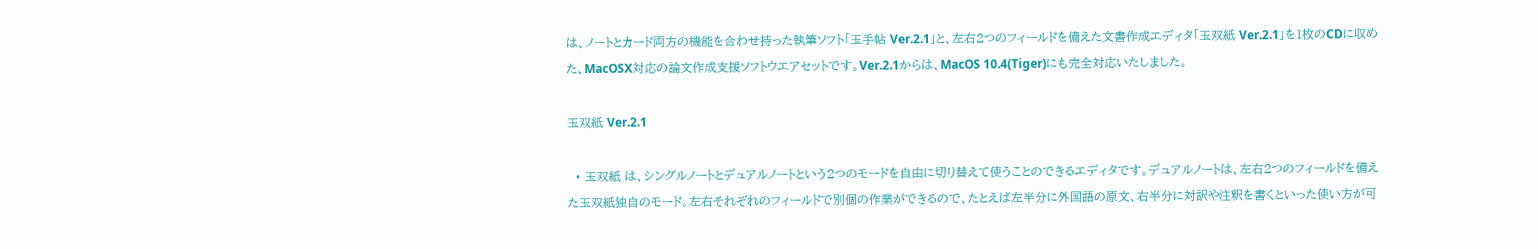は、ノートとカード両方の機能を合わせ持った執筆ソフト「玉手帖 Ver.2.1」と、左右2つのフィールドを備えた文書作成エディタ「玉双紙 Ver.2.1」を1枚のCDに収めた、MacOSX対応の論文作成支援ソフトウエアセットです。Ver.2.1からは、MacOS 10.4(Tiger)にも完全対応いたしました。

玉双紙 Ver.2.1

  • 玉双紙 は、シングルノートとデュアルノートという2つのモードを自由に切り替えて使うことのできるエディタです。デュアルノートは、左右2つのフィールドを備えた玉双紙独自のモード。左右それぞれのフィールドで別個の作業ができるので、たとえば左半分に外国語の原文、右半分に対訳や注釈を書くといった使い方が可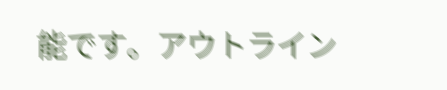能です。アウトライン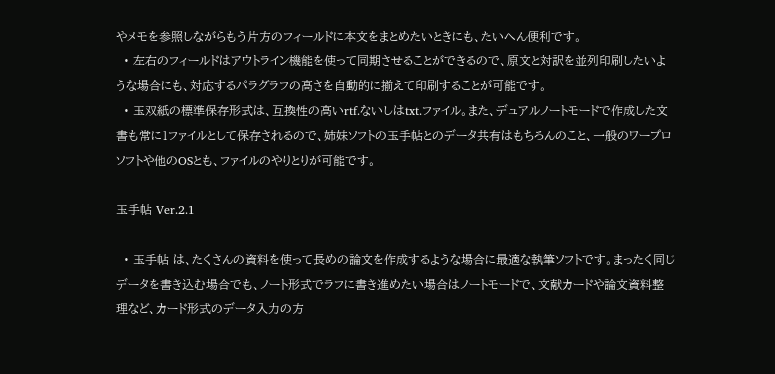やメモを参照しながらもう片方のフィールドに本文をまとめたいときにも、たいへん便利です。
  • 左右のフィールドはアウトライン機能を使って同期させることができるので、原文と対訳を並列印刷したいような場合にも、対応するパラグラフの高さを自動的に揃えて印刷することが可能です。
  • 玉双紙の標準保存形式は、互換性の高いrtf.ないしはtxt.ファイル。また、デュアルノートモードで作成した文書も常に1ファイルとして保存されるので、姉妹ソフトの玉手帖とのデータ共有はもちろんのこと、一般のワープロソフトや他のOSとも、ファイルのやりとりが可能です。

玉手帖 Ver.2.1

  • 玉手帖 は、たくさんの資料を使って長めの論文を作成するような場合に最適な執筆ソフトです。まったく同じデータを書き込む場合でも、ノート形式でラフに書き進めたい場合はノートモードで、文献カードや論文資料整理など、カード形式のデータ入力の方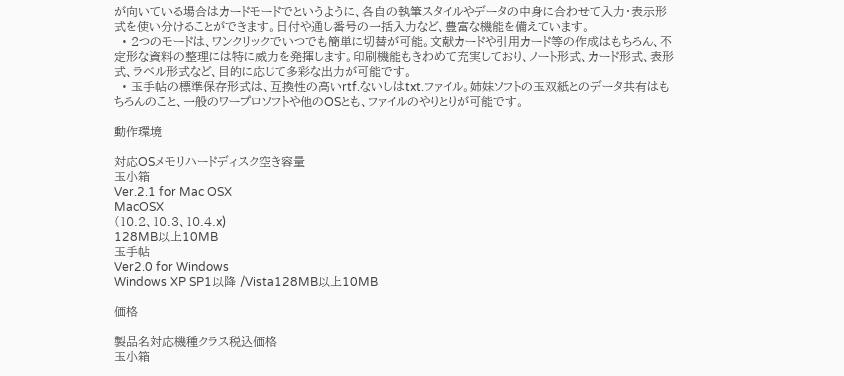が向いている場合はカードモードでというように、各自の執筆スタイルやデータの中身に合わせて入力・表示形式を使い分けることができます。日付や通し番号の一括入力など、豊富な機能を備えています。
  • 2つのモードは、ワンクリックでいつでも簡単に切替が可能。文献カードや引用カード等の作成はもちろん、不定形な資料の整理には特に威力を発揮します。印刷機能もきわめて充実しており、ノート形式、カード形式、表形式、ラベル形式など、目的に応じて多彩な出力が可能です。
  • 玉手帖の標準保存形式は、互換性の高いrtf.ないしはtxt.ファイル。姉妹ソフトの玉双紙とのデータ共有はもちろんのこと、一般のワープロソフトや他のOSとも、ファイルのやりとりが可能です。

動作環境

対応OSメモリハードディスク空き容量
玉小箱
Ver.2.1 for Mac OSX
MacOSX
(10.2、10.3、10.4.x)
128MB以上10MB
玉手帖
Ver2.0 for Windows
Windows XP SP1以降 /Vista128MB以上10MB

価格

製品名対応機種クラス税込価格
玉小箱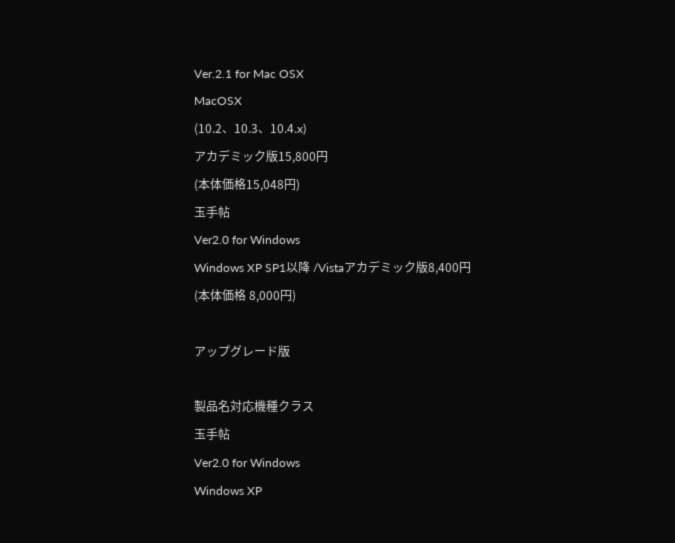Ver.2.1 for Mac OSX
MacOSX
(10.2、10.3、10.4.x)
アカデミック版15,800円
(本体価格15,048円)
玉手帖
Ver2.0 for Windows
Windows XP SP1以降 /Vistaアカデミック版8,400円
(本体価格 8,000円)

アップグレード版

製品名対応機種クラス
玉手帖
Ver2.0 for Windows
Windows XP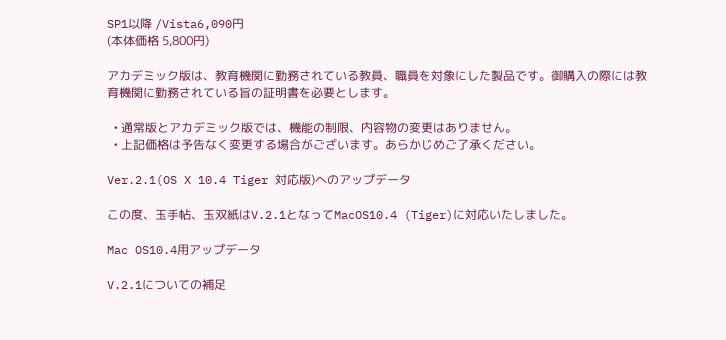SP1以降 /Vista6,090円
(本体価格 5,800円)

アカデミック版は、教育機関に勤務されている教員、職員を対象にした製品です。御購入の際には教育機関に勤務されている旨の証明書を必要とします。

  • 通常版とアカデミック版では、機能の制限、内容物の変更はありません。
  • 上記価格は予告なく変更する場合がございます。あらかじめご了承ください。

Ver.2.1(OS X 10.4 Tiger 対応版)へのアップデータ

この度、玉手帖、玉双紙はV.2.1となってMacOS10.4 (Tiger)に対応いたしました。

Mac OS10.4用アップデータ

V.2.1についての補足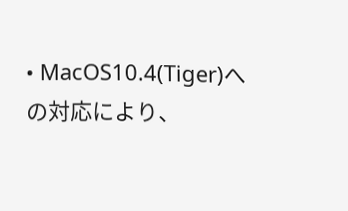• MacOS10.4(Tiger)への対応により、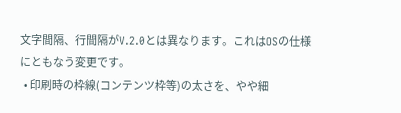文字間隔、行間隔がV.2.0とは異なります。これはOSの仕様にともなう変更です。
  • 印刷時の枠線(コンテンツ枠等)の太さを、やや細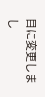目に変更しまし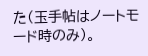た(玉手帖はノートモード時のみ)。